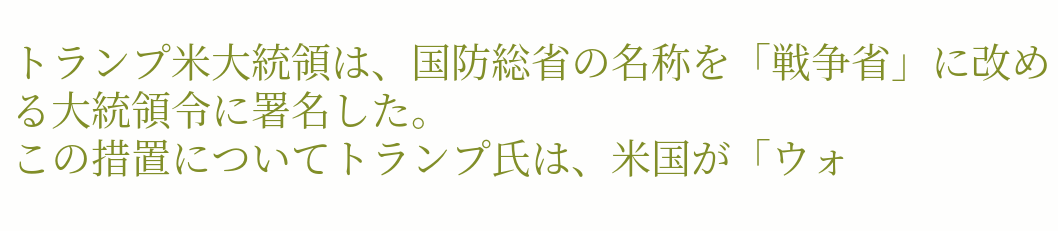トランプ米大統領は、国防総省の名称を「戦争省」に改める大統領令に署名した。
この措置についてトランプ氏は、米国が「ウォ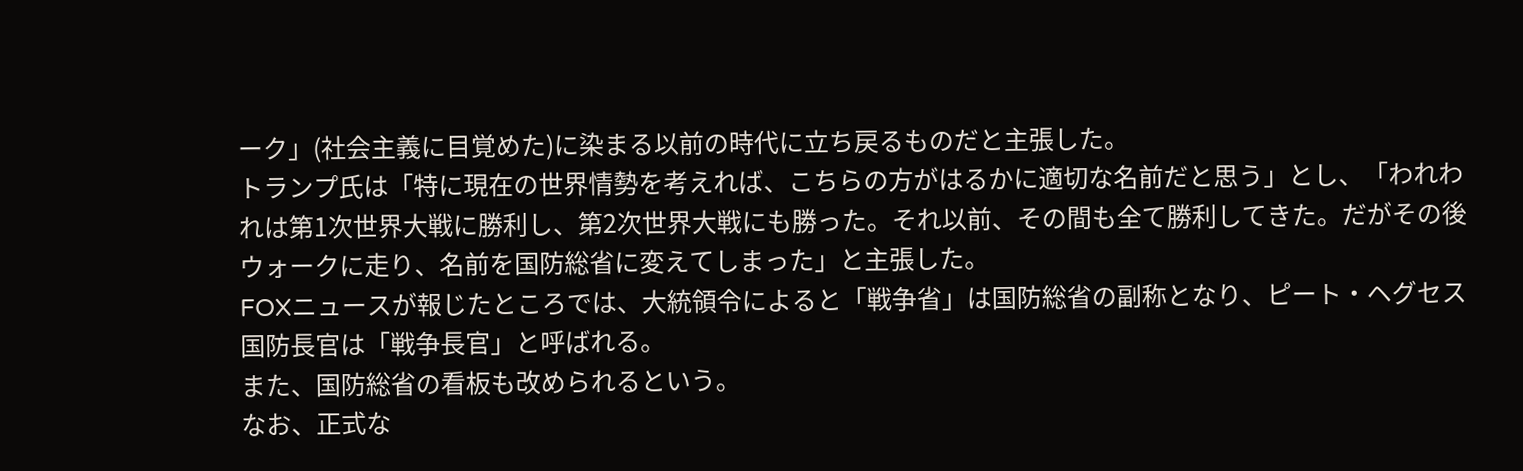ーク」(社会主義に目覚めた)に染まる以前の時代に立ち戻るものだと主張した。
トランプ氏は「特に現在の世界情勢を考えれば、こちらの方がはるかに適切な名前だと思う」とし、「われわれは第1次世界大戦に勝利し、第2次世界大戦にも勝った。それ以前、その間も全て勝利してきた。だがその後ウォークに走り、名前を国防総省に変えてしまった」と主張した。
FOXニュースが報じたところでは、大統領令によると「戦争省」は国防総省の副称となり、ピート・ヘグセス国防長官は「戦争長官」と呼ばれる。
また、国防総省の看板も改められるという。
なお、正式な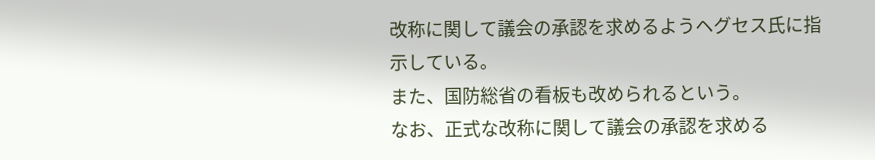改称に関して議会の承認を求めるようヘグセス氏に指示している。
また、国防総省の看板も改められるという。
なお、正式な改称に関して議会の承認を求める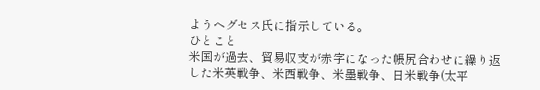ようヘグセス氏に指示している。
ひとこと
米国が過去、貿易収支が赤字になった帳尻合わせに繰り返した米英戦争、米西戦争、米墨戦争、日米戦争(太平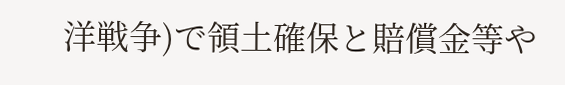洋戦争)で領土確保と賠償金等や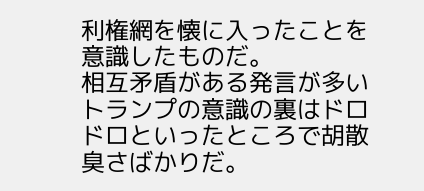利権網を懐に入ったことを意識したものだ。
相互矛盾がある発言が多いトランプの意識の裏はドロドロといったところで胡散臭さばかりだ。